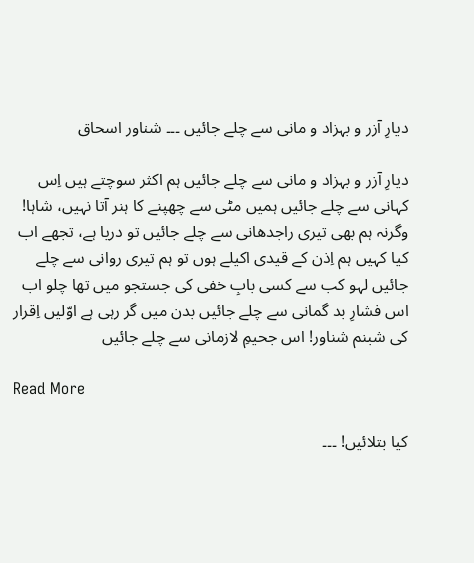دیارِ آزر و بہزاد و مانی سے چلے جائیں ۔۔۔ شناور اسحاق

دیارِ آزر و بہزاد و مانی سے چلے جائیں ہم اکثر سوچتے ہیں اِس کہانی سے چلے جائیں ہمیں مٹی سے چھپنے کا ہنر آتا نہیں، شاہا! وگرنہ ہم بھی تیری راجدھانی سے چلے جائیں تو دریا ہے، تجھے اب کیا کہیں ہم اِذن کے قیدی اکیلے ہوں تو ہم تیری روانی سے چلے جائیں لہو کب سے کسی بابِ خفی کی جستجو میں تھا چلو اب اس فشارِ بد گمانی سے چلے جائیں بدن میں گر رہی ہے اوّلیں اِقرار کی شبنم شناور! اس جحیمِ لازمانی سے چلے جائیں

Read More

کیا بتلائیں! ۔۔۔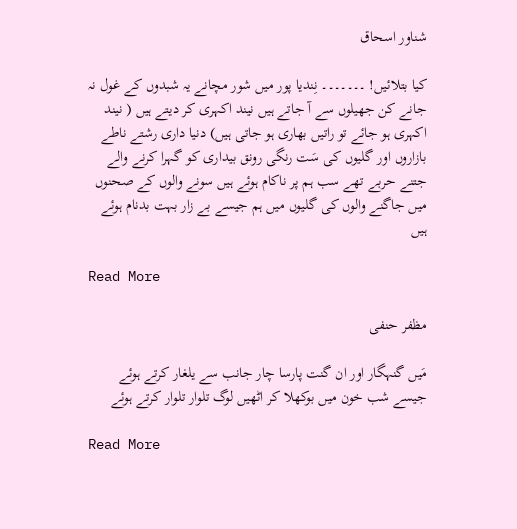شناور اسحاق

کیا بتلائیں! ۔۔۔۔۔۔۔ نِندیا پور میں شور مچانے یہ شبدوں کے غول نہ جانے کن جھیلوں سے آ جاتے ہیں نیند اکہری کر دیتے ہیں ( نیند اکہری ہو جائے تو راتیں بھاری ہو جاتی ہیں) دنیا داری رشتے ناطے بازاروں اور گلیوں کی سَت رنگی رونق بیداری کو گہرا کرنے والے جتنے حربے تھے سب ہم پر ناکام ہوئے ہیں سونے والوں کے صحنوں میں جاگنے والوں کی گلیوں میں ہم جیسے بے زار بہت بدنام ہوئے ہیں

Read More

مظفر حنفی

مَیں گنہگار اور ان گنت پارسا چار جانب سے یلغار کرتے ہوئے جیسے شب خون میں بوکھلا کر اٹھیں لوگ تلوار تلوار کرتے ہوئے

Read More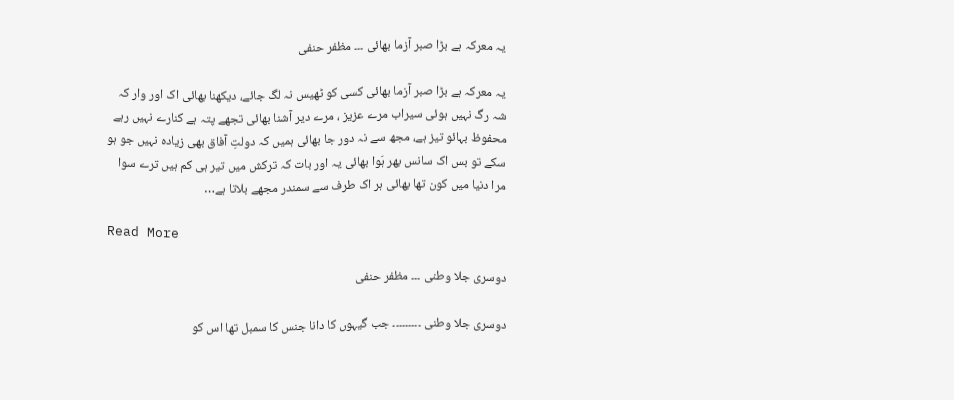یہ معرکہ ہے بڑا صبر آزما بھائی ۔۔۔ مظفر حنفی

یہ معرکہ ہے بڑا صبر آزما بھائی کسی کو ٹھیس نہ لگ جائے، دیکھنا بھائی اک اور وار کہ شہ رگ نہیں ہوئی سیراب مرے عزیز ، مرے دیر آشنا بھائی تجھے پتہ ہے کنارے نہیں رہے محفوظ بہائو تیز ہے، مجھ سے نہ دور جا بھائی ہمیں کہ دولتِ آفاق بھی زیادہ نہیں جو ہو سکے تو بس اک سانس بھر ہَوا بھائی یہ اور بات کہ ترکش میں تیر ہی کم ہیں ترے سوا مرا دنیا میں کون تھا بھائی ہر اک طرف سے سمندر مجھے بلاتا ہے…

Read More

دوسری جلا وطنی ۔۔۔ مظفر حنفی

دوسری جلا وطنی ۔۔۔۔۔۔۔۔۔ جب گیہوں کا دانا جنس کا سمبل تھا اس کو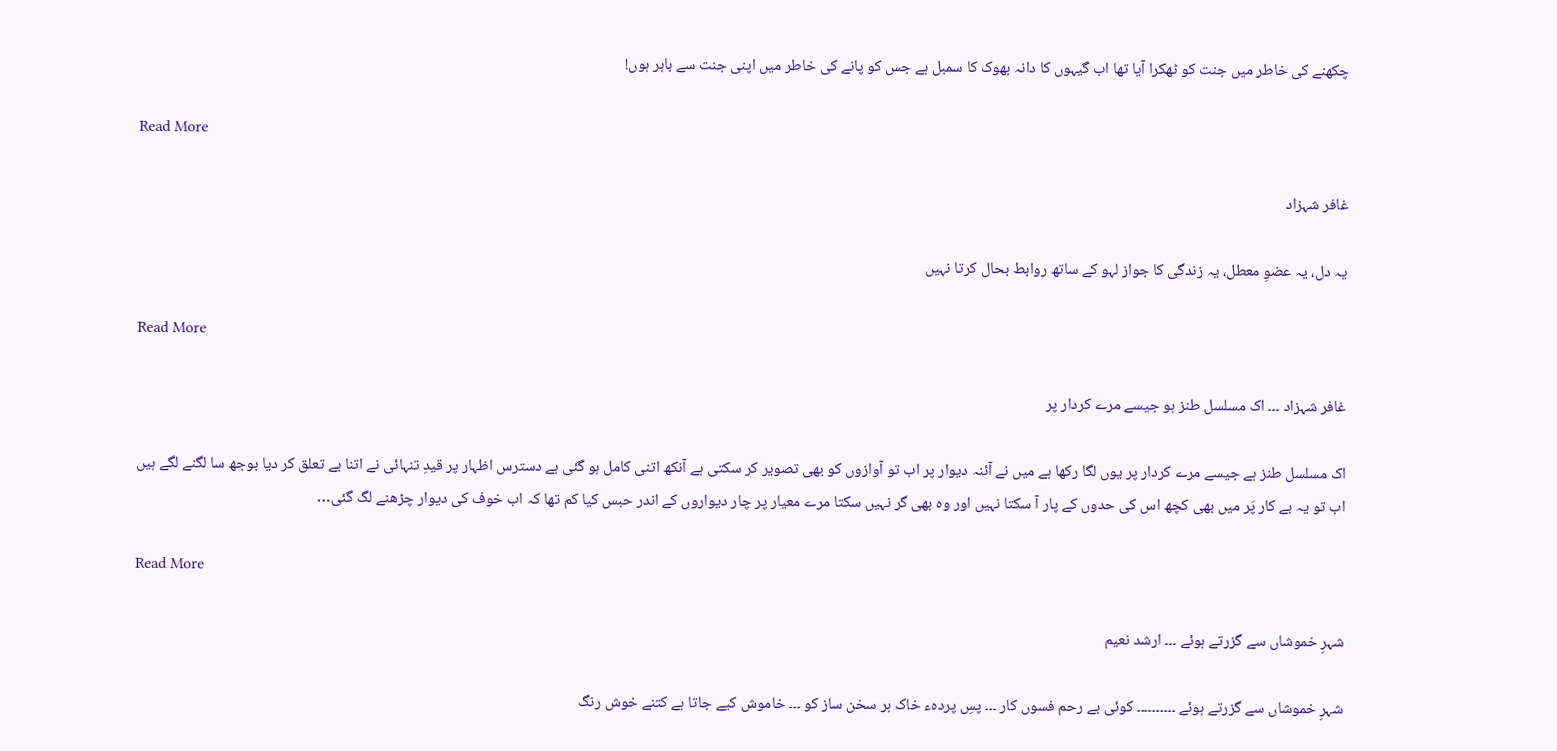چکھنے کی خاطر میں جنت کو ٹھکرا آیا تھا اب گیہوں کا دانہ بھوک کا سمبل ہے جس کو پانے کی خاطر میں اپنی جنت سے باہر ہوں!

Read More

غافر شہزاد

یہ دل، یہ عضوِ معطل، یہ زندگی کا جواز لہو کے ساتھ روابط بحال کرتا نہیں

Read More

غافر شہزاد ۔۔۔ اک مسلسل طنز ہو جیسے مرے کردار پر

اک مسلسل طنز ہے جیسے مرے کردار پر یوں لگا رکھا ہے میں نے آئنہ دیوار پر اب تو آوازوں کو بھی تصویر کر سکتی ہے آنکھ اتنی کامل ہو گئی ہے دسترس اظہار پر قیدِ تنہائی نے اتنا بے تعلق کر دیا بوجھ سا لگنے لگے ہیں اب تو یہ بے کار پَر میں بھی کچھ اس کی حدوں کے پار آ سکتا نہیں اور وہ بھی گر نہیں سکتا مرے معیار پر چار دیواروں کے اندر حبس کیا کم تھا کہ اب خوف کی دیوار چڑھنے لگ گئی…

Read More

شہرِ خموشاں سے گزرتے ہوئے ۔۔۔ ارشد نعیم

شہرِ خموشاں سے گزرتے ہوئے ۔۔۔۔۔۔۔۔۔۔ کوئی بے رحم فسوں کار ۔۔۔ پسِ پردہء خاک ہر سخن ساز کو ۔۔۔ خاموش کیے جاتا ہے کتنے خوش رنگ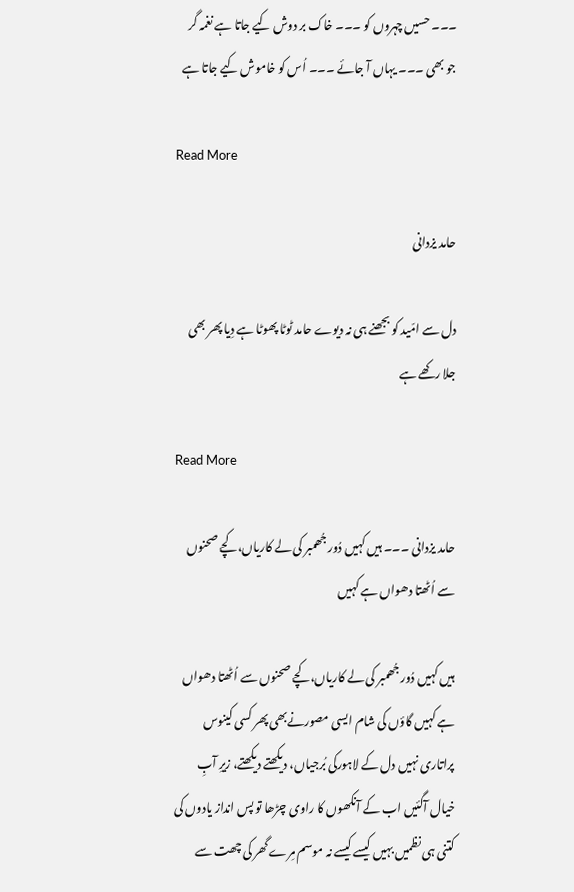۔۔۔ حسیں چہروں کو ۔۔۔ خاک بر دوش کیے جاتا ہے نغمہ گر جو بھی ۔۔۔ یہاں آ جائے ۔۔۔ اُس کو خاموش کیے جاتا ہے

Read More

حامد یزدانی

دل سے امّید کو بجھنے ہی نہ دیوے حامد ٹوٹا پھوٹا ہے دِیا پھر بھی جلا رکھے ہے

Read More

حامد یزدانی ۔۔۔ ہیں کہیں دُور جُھمبر کی لے کاریاں، کچے صحنوں سے اُٹھتا دھواں ہے کہیں

ہیں کہیں دُور جُھمبر کی لے کاریاں، کچے صحنوں سے اُٹھتا دھواں ہے کہیں گاؤں کی شام ایسی مصورنےبھی پھر کسی کینوس پراتاری نہیں دل کے لاہورکی بُرجیاں، دیکھتے دیکھتے، زیرِ آبِ خیال آگئیں اب کے آنکھوں کا راوی چڑھا تو پس انداز یادوں کی کتنی ہی نظمیں بہیں کیسے کیسے نہ موسم مِرے گھر کی چھت سے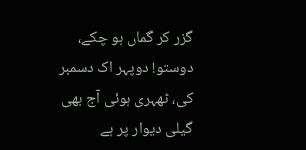گزر کر گماں ہو چکے، دوستو! دوپہر اک دسمبر کی، ٹھہری ہوئی آج بھی گیلی دیوار پر ہے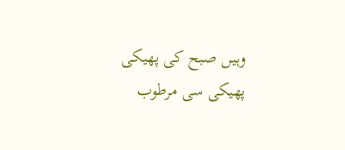وہیں صبح کی پھیکی پھیکی سی مرطوب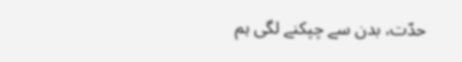حدّت، بدن سے چپکنے لگی ہم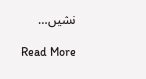نشیں…

Read More